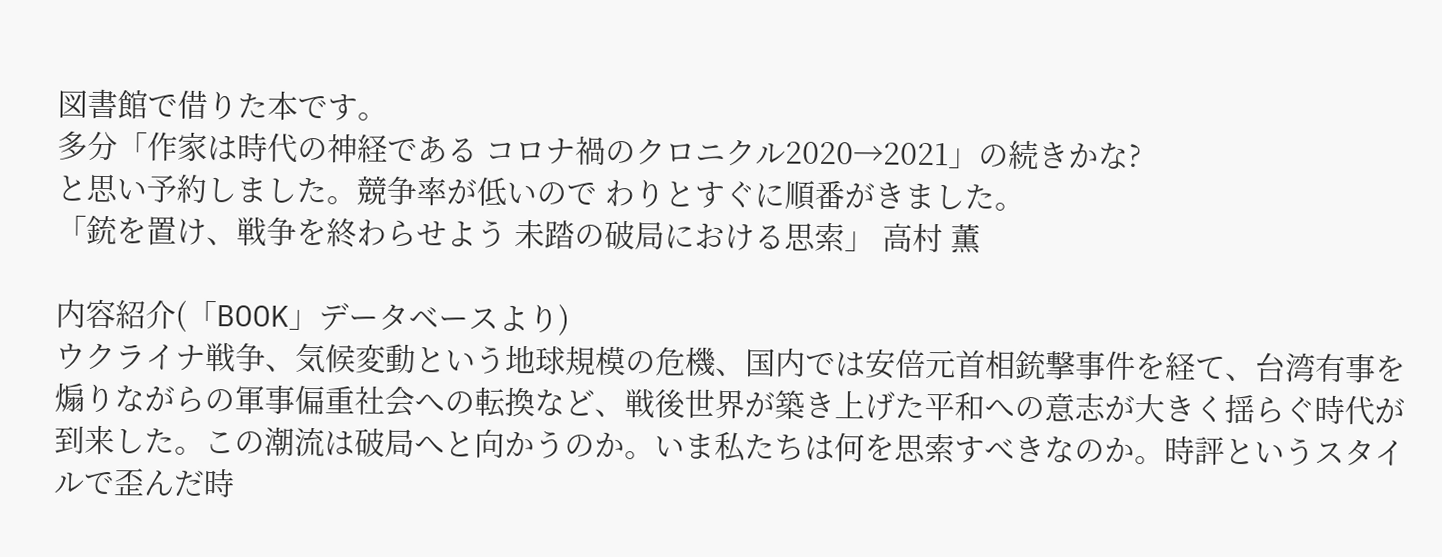図書館で借りた本です。
多分「作家は時代の神経である コロナ禍のクロニクル2020→2021」の続きかな?
と思い予約しました。競争率が低いので わりとすぐに順番がきました。
「銃を置け、戦争を終わらせよう 未踏の破局における思索」 高村 薫

内容紹介(「BOOK」データベースより)
ウクライナ戦争、気候変動という地球規模の危機、国内では安倍元首相銃撃事件を経て、台湾有事を煽りながらの軍事偏重社会への転換など、戦後世界が築き上げた平和への意志が大きく揺らぐ時代が到来した。この潮流は破局へと向かうのか。いま私たちは何を思索すべきなのか。時評というスタイルで歪んだ時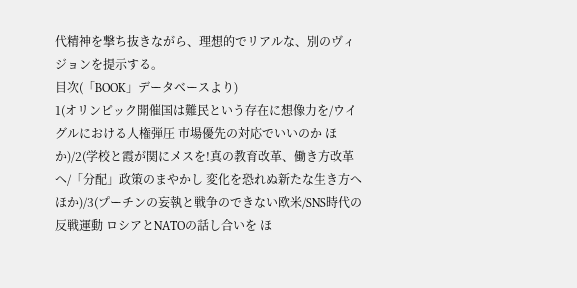代精神を撃ち抜きながら、理想的でリアルな、別のヴィジョンを提示する。
目次(「BOOK」データベースより)
1(オリンピック開催国は難民という存在に想像力を/ウイグルにおける人権弾圧 市場優先の対応でいいのか ほか)/2(学校と霞が関にメスを!真の教育改革、働き方改革へ/「分配」政策のまやかし 変化を恐れぬ新たな生き方へ ほか)/3(プーチンの妄執と戦争のできない欧米/SNS時代の反戦運動 ロシアとNATOの話し合いを ほ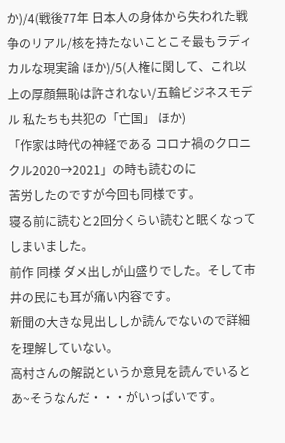か)/4(戦後77年 日本人の身体から失われた戦争のリアル/核を持たないことこそ最もラディカルな現実論 ほか)/5(人権に関して、これ以上の厚顔無恥は許されない/五輪ビジネスモデル 私たちも共犯の「亡国」 ほか)
「作家は時代の神経である コロナ禍のクロニクル2020→2021」の時も読むのに
苦労したのですが今回も同様です。
寝る前に読むと2回分くらい読むと眠くなってしまいました。
前作 同様 ダメ出しが山盛りでした。そして市井の民にも耳が痛い内容です。
新聞の大きな見出ししか読んでないので詳細を理解していない。
高村さんの解説というか意見を読んでいると あ~そうなんだ・・・がいっぱいです。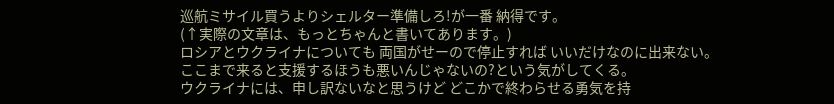巡航ミサイル買うよりシェルター準備しろ!が一番 納得です。
(↑実際の文章は、もっとちゃんと書いてあります。)
ロシアとウクライナについても 両国がせーので停止すれば いいだけなのに出来ない。
ここまで来ると支援するほうも悪いんじゃないの?という気がしてくる。
ウクライナには、申し訳ないなと思うけど どこかで終わらせる勇気を持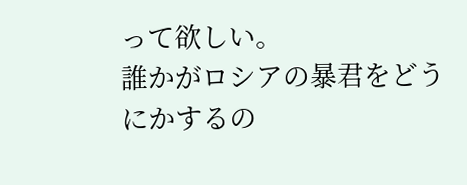って欲しい。
誰かがロシアの暴君をどうにかするの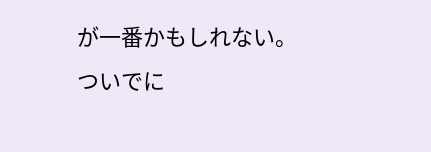が一番かもしれない。
ついでに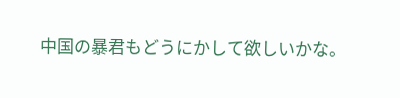中国の暴君もどうにかして欲しいかな。